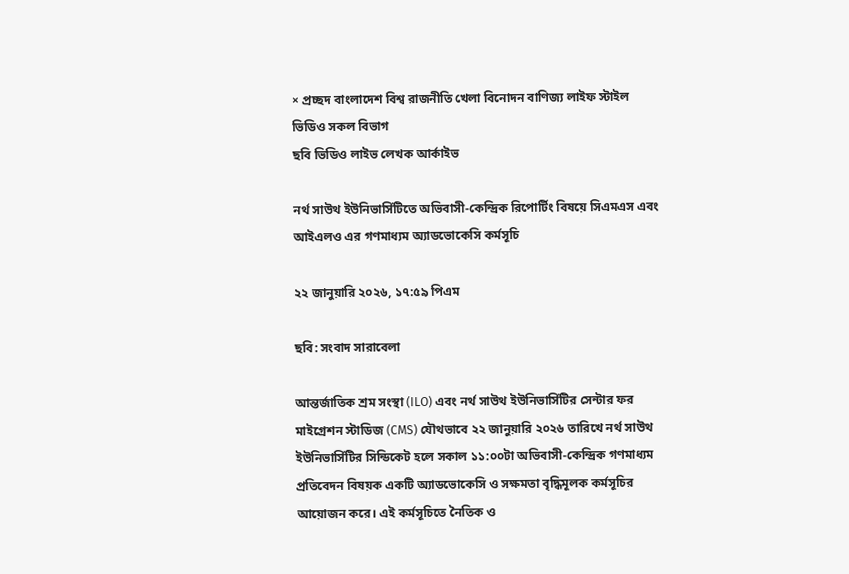× প্রচ্ছদ বাংলাদেশ বিশ্ব রাজনীতি খেলা বিনোদন বাণিজ্য লাইফ স্টাইল ভিডিও সকল বিভাগ
ছবি ভিডিও লাইভ লেখক আর্কাইভ

নর্থ সাউথ ইউনিভার্সিটিতে অভিবাসী-কেন্দ্রিক রিপোর্টিং বিষয়ে সিএমএস এবং আইএলও এর গণমাধ্যম অ্যাডভোকেসি কর্মসূচি

২২ জানুয়ারি ২০২৬, ১৭:৫৯ পিএম

ছবি: সংবাদ সারাবেলা

আন্তর্জাতিক শ্রম সংস্থা (ILO) এবং নর্থ সাউথ ইউনিভার্সিটির সেন্টার ফর মাইগ্রেশন স্টাডিজ (CMS) যৌথভাবে ২২ জানুয়ারি ২০২৬ তারিখে নর্থ সাউথ ইউনিভার্সিটির সিন্ডিকেট হলে সকাল ১১:০০টা অভিবাসী-কেন্দ্রিক গণমাধ্যম প্রতিবেদন বিষয়ক একটি অ্যাডভোকেসি ও সক্ষমতা বৃদ্ধিমূলক কর্মসূচির আয়োজন করে। এই কর্মসূচিতে নৈতিক ও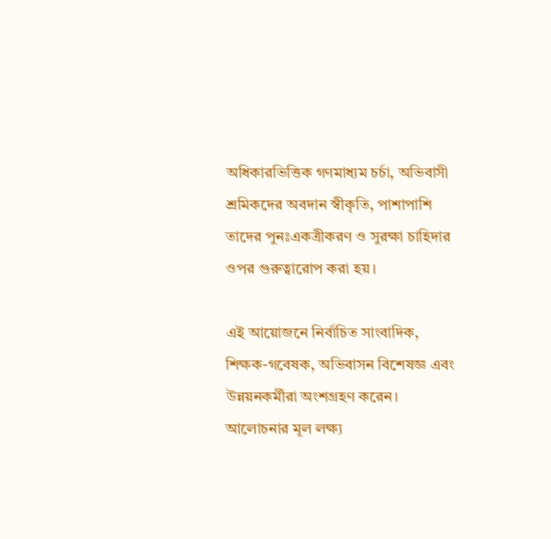অধিকারভিত্তিক গণমাধ্যম চর্চা, অভিবাসী শ্রমিকদের অবদান স্বীকৃতি, পাশাপাশি তাদের পুনঃএকত্রীকরণ ও সুরক্ষা চাহিদার ওপর গুরুত্বারোপ করা হয়।

এই আয়োজনে নির্বাচিত সাংবাদিক, শিক্ষক-গবেষক, অভিবাসন বিশেষজ্ঞ এবং উন্নয়নকর্মীরা অংশগ্রহণ করেন। আলোচনার মূল লক্ষ্য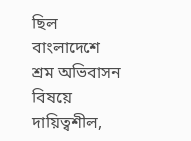ছিল বাংলাদেশে শ্রম অভিবাসন বিষয়ে দায়িত্বশীল,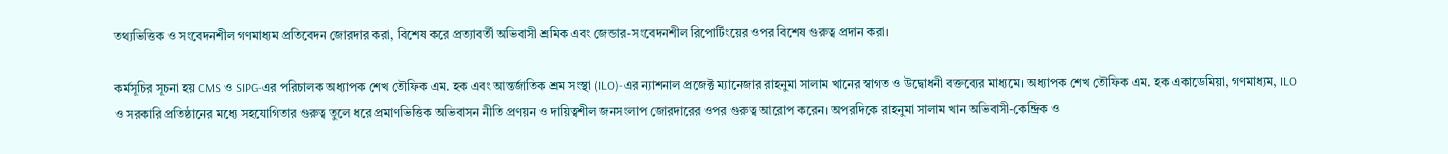তথ্যভিত্তিক ও সংবেদনশীল গণমাধ্যম প্রতিবেদন জোরদার করা, বিশেষ করে প্রত্যাবর্তী অভিবাসী শ্রমিক এবং জেন্ডার-সংবেদনশীল রিপোর্টিংয়ের ওপর বিশেষ গুরুত্ব প্রদান করা।

কর্মসূচির সূচনা হয় CMS ও SIPG-এর পরিচালক অধ্যাপক শেখ তৌফিক এম. হক এবং আন্তর্জাতিক শ্রম সংস্থা (ILO)-এর ন্যাশনাল প্রজেক্ট ম্যানেজার রাহনুমা সালাম খানের স্বাগত ও উদ্বোধনী বক্তব্যের মাধ্যমে। অধ্যাপক শেখ তৌফিক এম. হক একাডেমিয়া, গণমাধ্যম, ILO ও সরকারি প্রতিষ্ঠানের মধ্যে সহযোগিতার গুরুত্ব তুলে ধরে প্রমাণভিত্তিক অভিবাসন নীতি প্রণয়ন ও দায়িত্বশীল জনসংলাপ জোরদারের ওপর গুরুত্ব আরোপ করেন। অপরদিকে রাহনুমা সালাম খান অভিবাসী-কেন্দ্রিক ও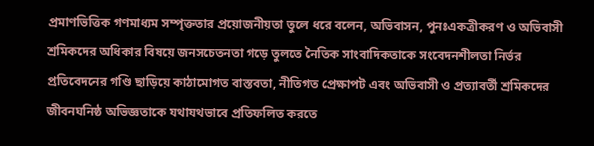প্রমাণভিত্তিক গণমাধ্যম সম্পৃক্ততার প্রয়োজনীয়তা তুলে ধরে বলেন, অভিবাসন, পুনঃএকত্রীকরণ ও অভিবাসী শ্রমিকদের অধিকার বিষয়ে জনসচেতনতা গড়ে তুলতে নৈতিক সাংবাদিকতাকে সংবেদনশীলতা নির্ভর প্রতিবেদনের গণ্ডি ছাড়িয়ে কাঠামোগত বাস্তবতা, নীতিগত প্রেক্ষাপট এবং অভিবাসী ও প্রত্যাবর্তী শ্রমিকদের জীবনঘনিষ্ঠ অভিজ্ঞতাকে যথাযথভাবে প্রতিফলিত করতে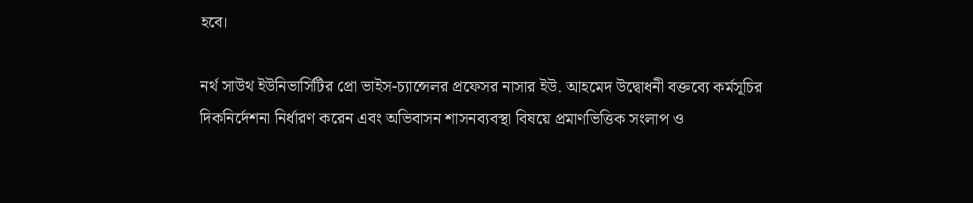হবে।

নর্থ সাউথ ইউনিভার্সিটির প্রো ভাইস-চ্যান্সেলর প্রফেসর নাসার ইউ. আহমেদ উদ্বোধনী বক্তব্যে কর্মসূচির দিকনির্দেশনা নির্ধারণ করেন এবং অভিবাসন শাসনব্যবস্থা বিষয়ে প্রমাণভিত্তিক সংলাপ ও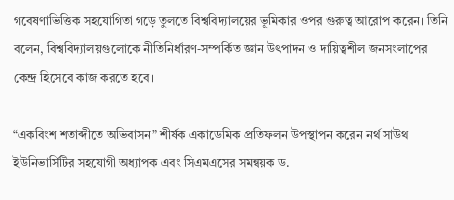গবেষণাভিত্তিক সহযোগিতা গড়ে তুলতে বিশ্ববিদ্যালয়ের ভূমিকার ওপর গুরুত্ব আরোপ করেন। তিনি বলেন, বিশ্ববিদ্যালয়গুলোকে নীতিনির্ধারণ-সম্পর্কিত জ্ঞান উৎপাদন ও দায়িত্বশীল জনসংলাপের কেন্দ্র হিসেবে কাজ করতে হবে।

“একবিংশ শতাব্দীতে অভিবাসন” শীর্ষক একাডেমিক প্রতিফলন উপস্থাপন করেন নর্থ সাউথ ইউনিভার্সিটির সহযোগী অধ্যাপক এবং সিএমএসের সমন্বয়ক ড.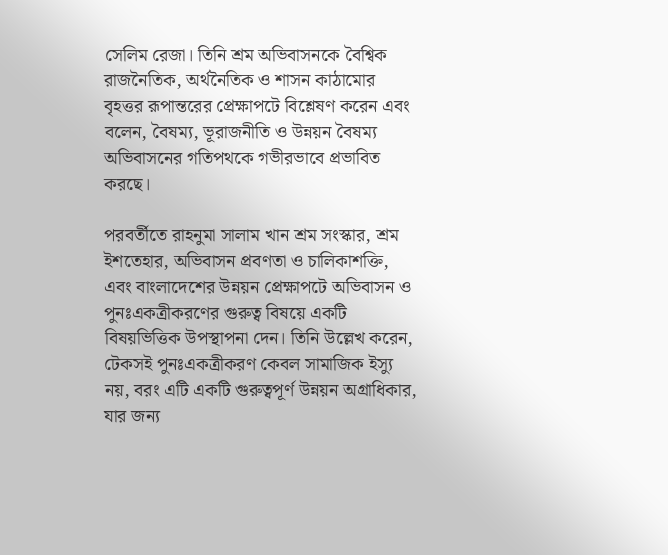সেলিম রেজা। তিনি শ্রম অভিবাসনকে বৈশ্বিক রাজনৈতিক, অর্থনৈতিক ও শাসন কাঠামোর বৃহত্তর রূপান্তরের প্রেক্ষাপটে বিশ্লেষণ করেন এবং বলেন, বৈষম্য, ভূরাজনীতি ও উন্নয়ন বৈষম্য অভিবাসনের গতিপথকে গভীরভাবে প্রভাবিত করছে।

পরবর্তীতে রাহনুমা সালাম খান শ্রম সংস্কার, শ্রম ইশতেহার, অভিবাসন প্রবণতা ও চালিকাশক্তি, এবং বাংলাদেশের উন্নয়ন প্রেক্ষাপটে অভিবাসন ও পুনঃএকত্রীকরণের গুরুত্ব বিষয়ে একটি বিষয়ভিত্তিক উপস্থাপনা দেন। তিনি উল্লেখ করেন, টেকসই পুনঃএকত্রীকরণ কেবল সামাজিক ইস্যু নয়, বরং এটি একটি গুরুত্বপূর্ণ উন্নয়ন অগ্রাধিকার, যার জন্য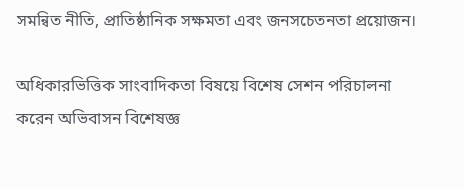সমন্বিত নীতি, প্রাতিষ্ঠানিক সক্ষমতা এবং জনসচেতনতা প্রয়োজন।

অধিকারভিত্তিক সাংবাদিকতা বিষয়ে বিশেষ সেশন পরিচালনা করেন অভিবাসন বিশেষজ্ঞ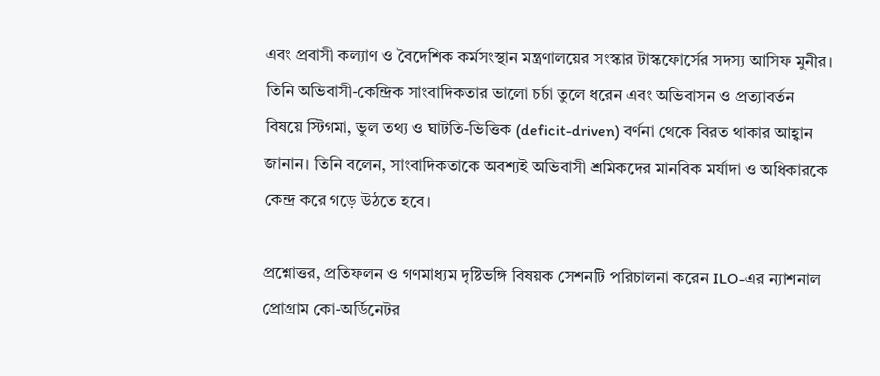এবং প্রবাসী কল্যাণ ও বৈদেশিক কর্মসংস্থান মন্ত্রণালয়ের সংস্কার টাস্কফোর্সের সদস্য আসিফ মুনীর। তিনি অভিবাসী-কেন্দ্রিক সাংবাদিকতার ভালো চর্চা তুলে ধরেন এবং অভিবাসন ও প্রত্যাবর্তন বিষয়ে স্টিগমা, ভুল তথ্য ও ঘাটতি-ভিত্তিক (deficit-driven) বর্ণনা থেকে বিরত থাকার আহ্বান জানান। তিনি বলেন, সাংবাদিকতাকে অবশ্যই অভিবাসী শ্রমিকদের মানবিক মর্যাদা ও অধিকারকে কেন্দ্র করে গড়ে উঠতে হবে।

প্রশ্নোত্তর, প্রতিফলন ও গণমাধ্যম দৃষ্টিভঙ্গি বিষয়ক সেশনটি পরিচালনা করেন ILO-এর ন্যাশনাল প্রোগ্রাম কো-অর্ডিনেটর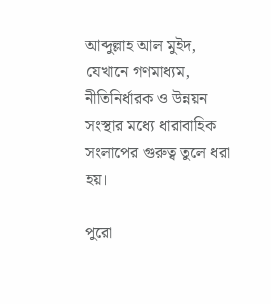আব্দুল্লাহ আল মুইদ, যেখানে গণমাধ্যম, নীতিনির্ধারক ও উন্নয়ন সংস্থার মধ্যে ধারাবাহিক সংলাপের গুরুত্ব তুলে ধরা হয়।

পুরো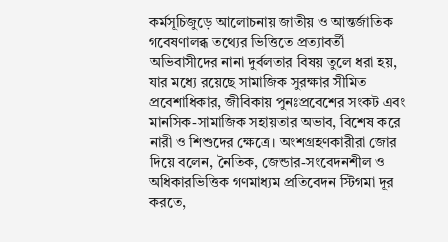কর্মসূচিজুড়ে আলোচনায় জাতীয় ও আন্তর্জাতিক গবেষণালব্ধ তথ্যের ভিত্তিতে প্রত্যাবর্তী অভিবাসীদের নানা দুর্বলতার বিষয় তুলে ধরা হয়, যার মধ্যে রয়েছে সামাজিক সুরক্ষার সীমিত প্রবেশাধিকার, জীবিকায় পুনঃপ্রবেশের সংকট এবং মানসিক-সামাজিক সহায়তার অভাব, বিশেষ করে নারী ও শিশুদের ক্ষেত্রে। অংশগ্রহণকারীরা জোর দিয়ে বলেন, নৈতিক, জেন্ডার-সংবেদনশীল ও অধিকারভিত্তিক গণমাধ্যম প্রতিবেদন স্টিগমা দূর করতে,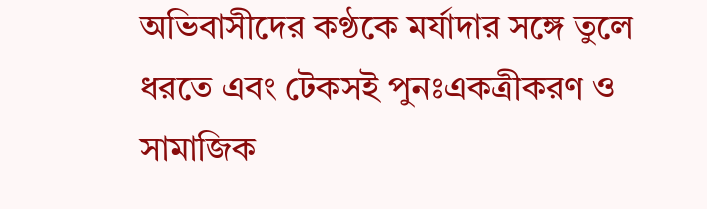অভিবাসীদের কণ্ঠকে মর্যাদার সঙ্গে তুলে ধরতে এবং টেকসই পুনঃএকত্রীকরণ ও সামাজিক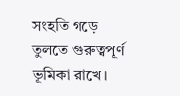সংহতি গড়ে তুলতে গুরুত্বপূর্ণ ভূমিকা রাখে।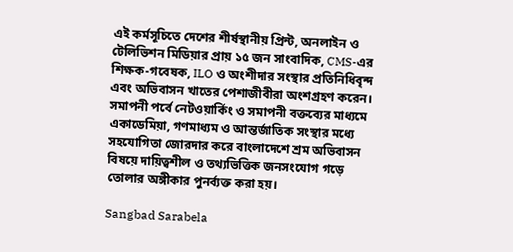এই কর্মসূচিতে দেশের শীর্ষস্থানীয় প্রিন্ট, অনলাইন ও টেলিভিশন মিডিয়ার প্রায় ১৫ জন সাংবাদিক, CMS-এর শিক্ষক-গবেষক, ILO ও অংশীদার সংস্থার প্রতিনিধিবৃন্দ এবং অভিবাসন খাতের পেশাজীবীরা অংশগ্রহণ করেন। সমাপনী পর্বে নেটওয়ার্কিং ও সমাপনী বক্তব্যের মাধ্যমে একাডেমিয়া, গণমাধ্যম ও আন্তর্জাতিক সংস্থার মধ্যে সহযোগিতা জোরদার করে বাংলাদেশে শ্রম অভিবাসন বিষয়ে দায়িত্বশীল ও তথ্যভিত্তিক জনসংযোগ গড়ে তোলার অঙ্গীকার পুনর্ব্যক্ত করা হয়।

Sangbad Sarabela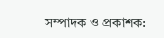সম্পাদক ও প্রকাশক: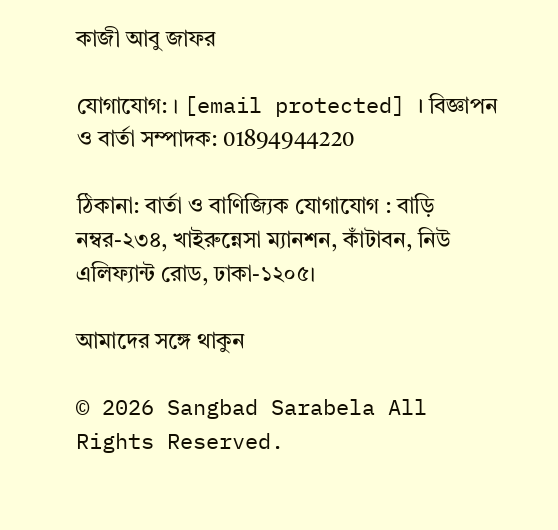কাজী আবু জাফর

যোগাযোগ: । [email protected] । বিজ্ঞাপন ও বার্তা সম্পাদক: 01894944220

ঠিকানা: বার্তা ও বাণিজ্যিক যোগাযোগ : বাড়ি নম্বর-২৩৪, খাইরুন্নেসা ম্যানশন, কাঁটাবন, নিউ এলিফ্যান্ট রোড, ঢাকা-১২০৫।

আমাদের সঙ্গে থাকুন

© 2026 Sangbad Sarabela All Rights Reserved.